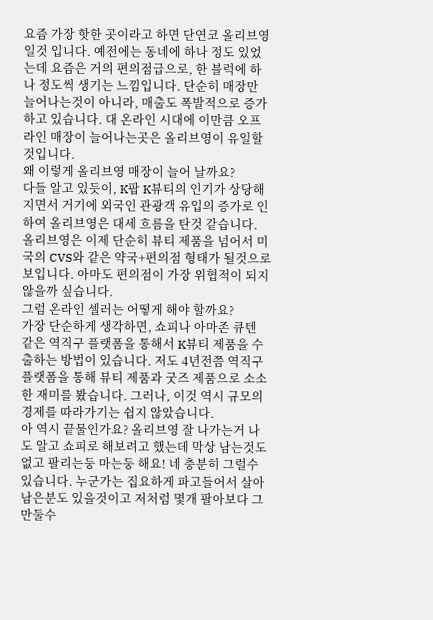요즘 가장 핫한 곳이라고 하면 단연코 올리브영일것 입니다. 예전에는 동네에 하나 정도 있었는데 요즘은 거의 편의점급으로, 한 블럭에 하나 정도씩 생기는 느낌입니다. 단순히 매장만 늘어나는것이 아니라, 매출도 폭발적으로 증가하고 있습니다. 대 온라인 시대에 이만큼 오프라인 매장이 늘어나는곳은 올리브영이 유일할 것입니다.
왜 이렇게 올리브영 매장이 늘어 날까요?
다들 알고 있듯이, K팝 K뷰티의 인기가 상당해 지면서 거기에 외국인 관광객 유입의 증가로 인하여 올리브영은 대세 흐름을 탄것 같습니다. 올리브영은 이제 단순히 뷰티 제품을 넘어서 미국의 CVS와 같은 약국+편의점 형태가 될것으로 보입니다. 아마도 편의점이 가장 위협적이 되지 않을까 싶습니다.
그럼 온라인 셀러는 어떻게 해야 할까요?
가장 단순하게 생각하면, 쇼피나 아마존 큐텐 같은 역직구 플랫폼을 통해서 K뷰티 제품을 수출하는 방법이 있습니다. 저도 4년전쯤 역직구 플랫폼을 통해 뷰티 제품과 굿즈 제품으로 소소한 재미를 봤습니다. 그러나, 이것 역시 규모의 경제를 따라가기는 쉽지 않았습니다.
아 역시 끝물인가요? 올리브영 잘 나가는거 나도 알고 쇼피로 해보려고 했는데 막상 남는것도 없고 팔리는둥 마는둥 해요! 네 충분히 그럴수 있습니다. 누군가는 집요하게 파고들어서 살아남은분도 있을것이고 저처럼 몇개 팔아보다 그만둘수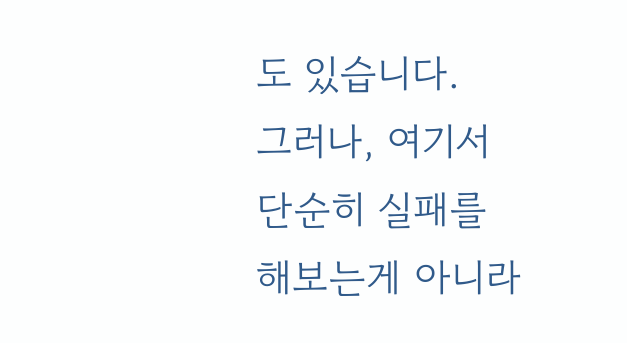도 있습니다.
그러나, 여기서 단순히 실패를 해보는게 아니라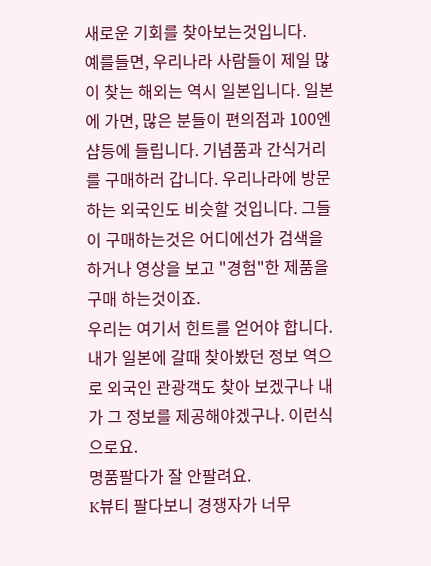새로운 기회를 찾아보는것입니다.
예를들면, 우리나라 사람들이 제일 많이 찾는 해외는 역시 일본입니다. 일본에 가면, 많은 분들이 편의점과 100엔샵등에 들립니다. 기념품과 간식거리를 구매하러 갑니다. 우리나라에 방문하는 외국인도 비슷할 것입니다. 그들이 구매하는것은 어디에선가 검색을 하거나 영상을 보고 "경험"한 제품을 구매 하는것이죠.
우리는 여기서 힌트를 얻어야 합니다. 내가 일본에 갈때 찾아봤던 정보 역으로 외국인 관광객도 찾아 보겠구나 내가 그 정보를 제공해야겠구나. 이런식으로요.
명품팔다가 잘 안팔려요.
K뷰티 팔다보니 경쟁자가 너무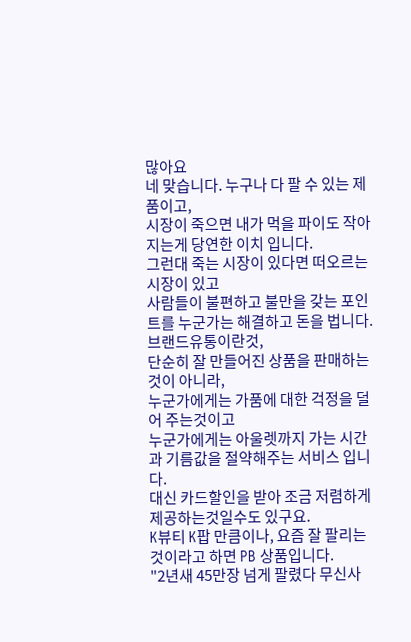많아요
네 맞습니다. 누구나 다 팔 수 있는 제품이고,
시장이 죽으면 내가 먹을 파이도 작아지는게 당연한 이치 입니다.
그런대 죽는 시장이 있다면 떠오르는 시장이 있고
사람들이 불편하고 불만을 갖는 포인트를 누군가는 해결하고 돈을 법니다.
브랜드유통이란것,
단순히 잘 만들어진 상품을 판매하는 것이 아니라,
누군가에게는 가품에 대한 걱정을 덜어 주는것이고
누군가에게는 아울렛까지 가는 시간과 기름값을 절약해주는 서비스 입니다.
대신 카드할인을 받아 조금 저렴하게 제공하는것일수도 있구요.
K뷰티 K팝 만큼이나, 요즘 잘 팔리는것이라고 하면 PB 상품입니다.
"2년새 45만장 넘게 팔렸다 무신사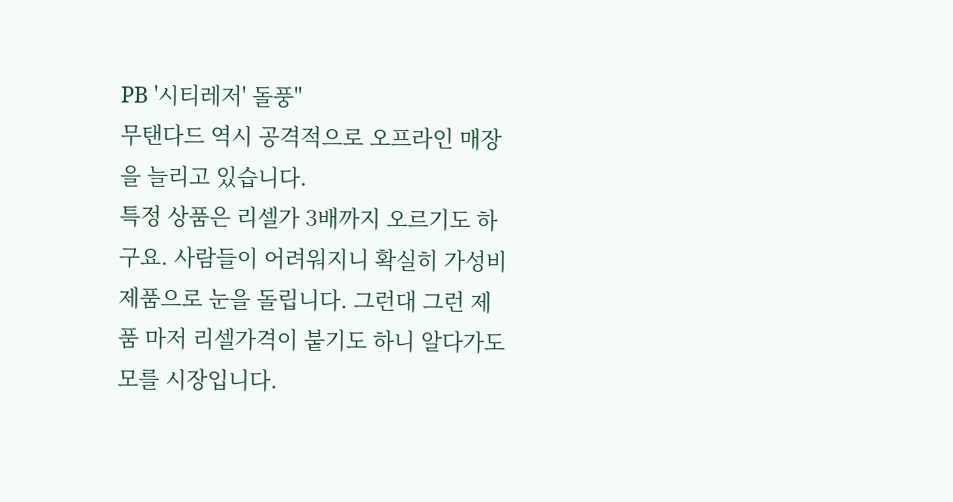PB '시티레저' 돌풍"
무탠다드 역시 공격적으로 오프라인 매장을 늘리고 있습니다.
특정 상품은 리셀가 3배까지 오르기도 하구요. 사람들이 어려워지니 확실히 가성비 제품으로 눈을 돌립니다. 그런대 그런 제품 마저 리셀가격이 붙기도 하니 알다가도 모를 시장입니다.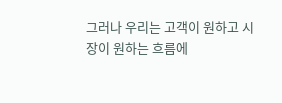그러나 우리는 고객이 원하고 시장이 원하는 흐름에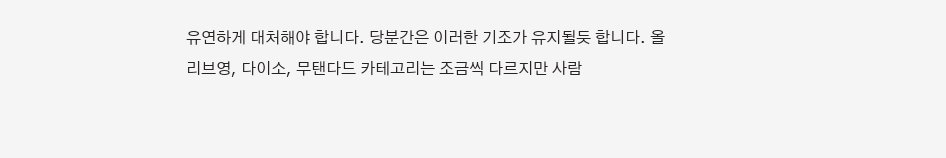유연하게 대처해야 합니다. 당분간은 이러한 기조가 유지될듯 합니다. 올리브영, 다이소, 무탠다드 카테고리는 조금씩 다르지만 사람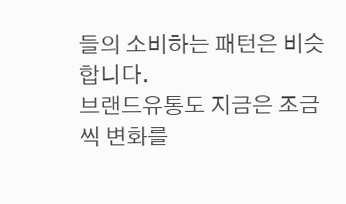들의 소비하는 패턴은 비슷합니다.
브랜드유통도 지금은 조금씩 변화를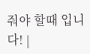줘야 할때 입니다! |